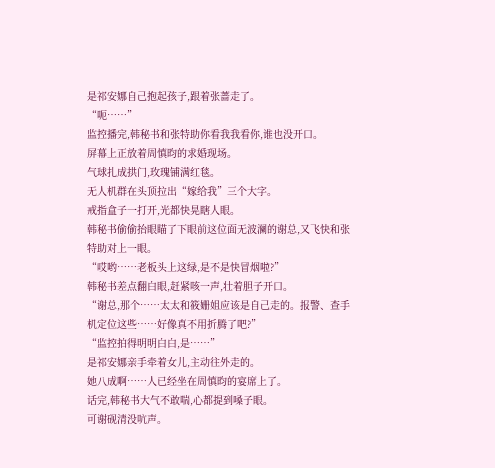是祁安娜自己抱起孩子,跟着张蔷走了。
“呃……”
监控播完,韩秘书和张特助你看我我看你,谁也没开口。
屏幕上正放着周慎昀的求婚现场。
气球扎成拱门,玫瑰铺满红毯。
无人机群在头顶拉出“嫁给我”三个大字。
戒指盒子一打开,光都快晃瞎人眼。
韩秘书偷偷抬眼瞄了下眼前这位面无波澜的谢总,又飞快和张特助对上一眼。
“哎哟……老板头上这绿,是不是快冒烟啦?”
韩秘书差点翻白眼,赶紧咳一声,壮着胆子开口。
“谢总,那个……太太和筱姗姐应该是自己走的。报警、查手机定位这些……好像真不用折腾了吧?”
“监控拍得明明白白,是……”
是祁安娜亲手牵着女儿,主动往外走的。
她八成啊……人已经坐在周慎昀的宴席上了。
话完,韩秘书大气不敢喘,心都提到嗓子眼。
可谢砚清没吭声。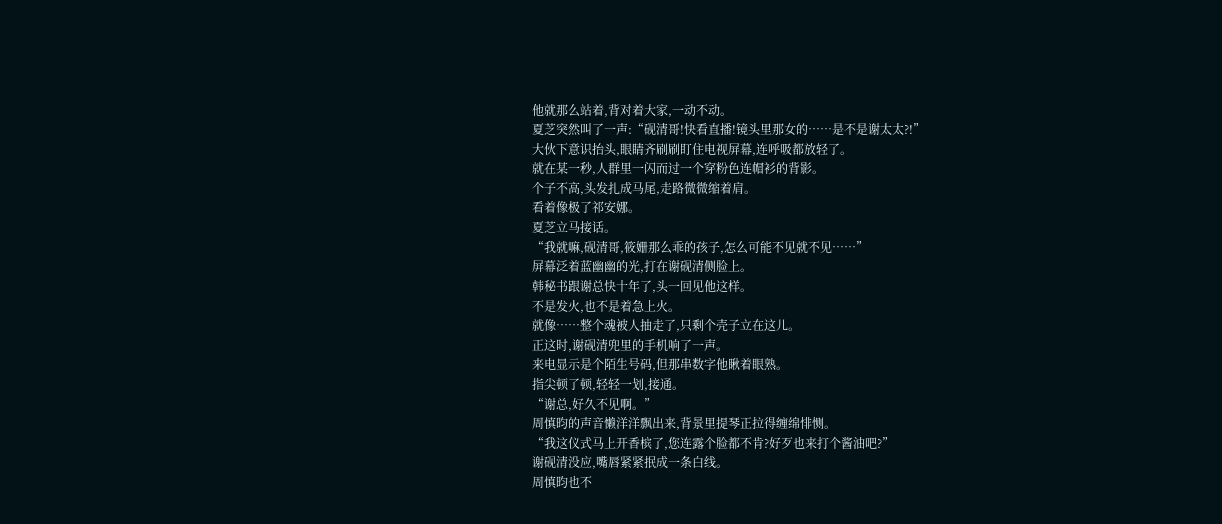他就那么站着,背对着大家,一动不动。
夏芝突然叫了一声:“砚清哥!快看直播!镜头里那女的……是不是谢太太?!”
大伙下意识抬头,眼睛齐刷刷盯住电视屏幕,连呼吸都放轻了。
就在某一秒,人群里一闪而过一个穿粉色连帽衫的背影。
个子不高,头发扎成马尾,走路微微缩着肩。
看着像极了祁安娜。
夏芝立马接话。
“我就嘛,砚清哥,筱姗那么乖的孩子,怎么可能不见就不见……”
屏幕泛着蓝幽幽的光,打在谢砚清侧脸上。
韩秘书跟谢总快十年了,头一回见他这样。
不是发火,也不是着急上火。
就像……整个魂被人抽走了,只剩个壳子立在这儿。
正这时,谢砚清兜里的手机响了一声。
来电显示是个陌生号码,但那串数字他瞅着眼熟。
指尖顿了顿,轻轻一划,接通。
“谢总,好久不见啊。”
周慎昀的声音懒洋洋飘出来,背景里提琴正拉得缠绵悱恻。
“我这仪式马上开香槟了,您连露个脸都不肯?好歹也来打个酱油吧?”
谢砚清没应,嘴唇紧紧抿成一条白线。
周慎昀也不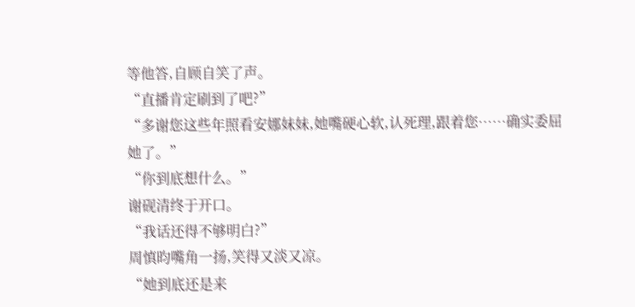等他答,自顾自笑了声。
“直播肯定刷到了吧?”
“多谢您这些年照看安娜妹妹,她嘴硬心软,认死理,跟着您……确实委屈她了。”
“你到底想什么。”
谢砚清终于开口。
“我话还得不够明白?”
周慎昀嘴角一扬,笑得又淡又凉。
“她到底还是来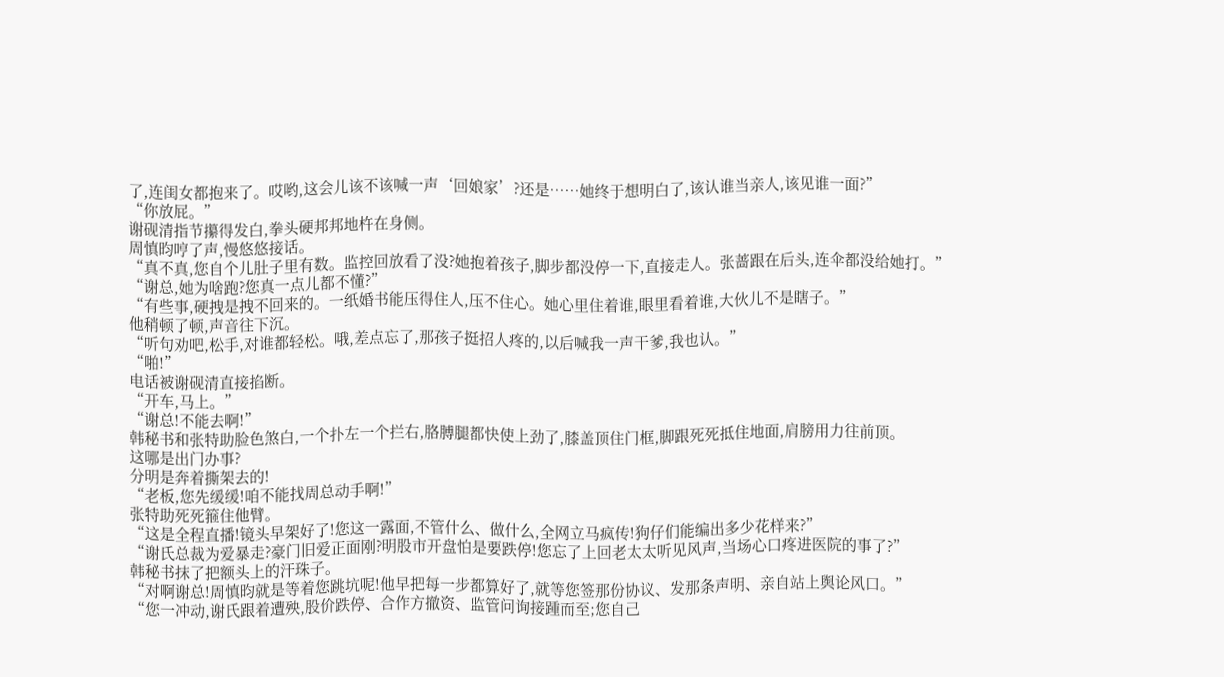了,连闺女都抱来了。哎哟,这会儿该不该喊一声‘回娘家’?还是……她终于想明白了,该认谁当亲人,该见谁一面?”
“你放屁。”
谢砚清指节攥得发白,拳头硬邦邦地杵在身侧。
周慎昀哼了声,慢悠悠接话。
“真不真,您自个儿肚子里有数。监控回放看了没?她抱着孩子,脚步都没停一下,直接走人。张蔷跟在后头,连伞都没给她打。”
“谢总,她为啥跑?您真一点儿都不懂?”
“有些事,硬拽是拽不回来的。一纸婚书能压得住人,压不住心。她心里住着谁,眼里看着谁,大伙儿不是瞎子。”
他稍顿了顿,声音往下沉。
“听句劝吧,松手,对谁都轻松。哦,差点忘了,那孩子挺招人疼的,以后喊我一声干爹,我也认。”
“啪!”
电话被谢砚清直接掐断。
“开车,马上。”
“谢总!不能去啊!”
韩秘书和张特助脸色煞白,一个扑左一个拦右,胳膊腿都快使上劲了,膝盖顶住门框,脚跟死死抵住地面,肩膀用力往前顶。
这哪是出门办事?
分明是奔着撕架去的!
“老板,您先缓缓!咱不能找周总动手啊!”
张特助死死箍住他臂。
“这是全程直播!镜头早架好了!您这一露面,不管什么、做什么,全网立马疯传!狗仔们能编出多少花样来?”
“谢氏总裁为爱暴走?豪门旧爱正面刚?明股市开盘怕是要跌停!您忘了上回老太太听见风声,当场心口疼进医院的事了?”
韩秘书抹了把额头上的汗珠子。
“对啊谢总!周慎昀就是等着您跳坑呢!他早把每一步都算好了,就等您签那份协议、发那条声明、亲自站上舆论风口。”
“您一冲动,谢氏跟着遭殃,股价跌停、合作方撤资、监管问询接踵而至;您自己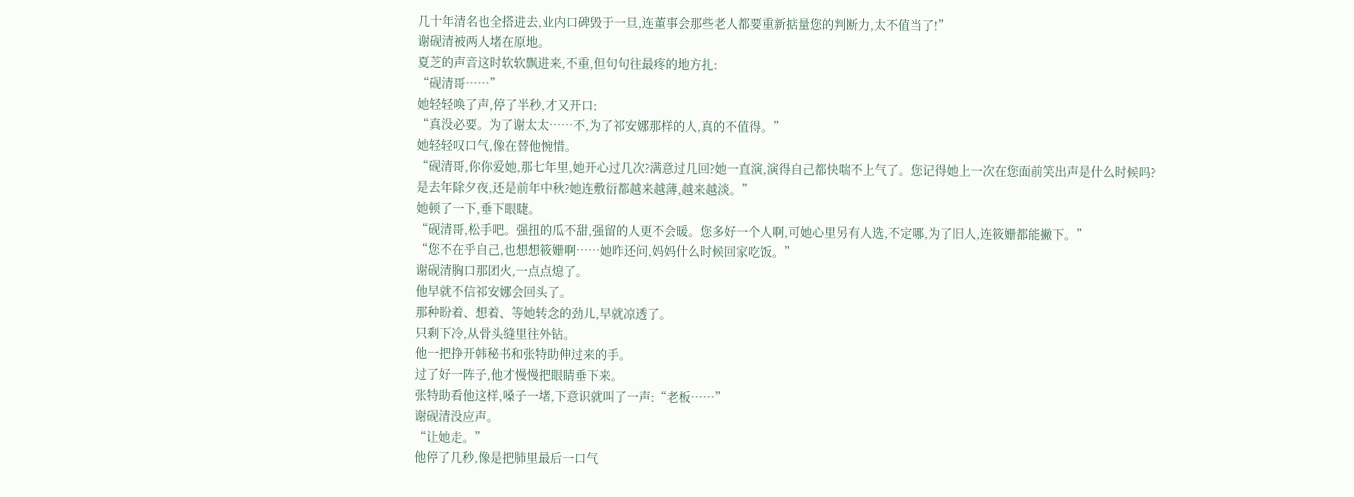几十年清名也全搭进去,业内口碑毁于一旦,连董事会那些老人都要重新掂量您的判断力,太不值当了!”
谢砚清被两人堵在原地。
夏芝的声音这时软软飘进来,不重,但句句往最疼的地方扎:
“砚清哥……”
她轻轻唤了声,停了半秒,才又开口:
“真没必要。为了谢太太……不,为了祁安娜那样的人,真的不值得。”
她轻轻叹口气,像在替他惋惜。
“砚清哥,你你爱她,那七年里,她开心过几次?满意过几回?她一直演,演得自己都快喘不上气了。您记得她上一次在您面前笑出声是什么时候吗?是去年除夕夜,还是前年中秋?她连敷衍都越来越薄,越来越淡。”
她顿了一下,垂下眼睫。
“砚清哥,松手吧。强扭的瓜不甜,强留的人更不会暖。您多好一个人啊,可她心里另有人选,不定哪,为了旧人,连筱姗都能撇下。”
“您不在乎自己,也想想筱姗啊……她昨还问,妈妈什么时候回家吃饭。”
谢砚清胸口那团火,一点点熄了。
他早就不信祁安娜会回头了。
那种盼着、想着、等她转念的劲儿,早就凉透了。
只剩下冷,从骨头缝里往外钻。
他一把挣开韩秘书和张特助伸过来的手。
过了好一阵子,他才慢慢把眼睛垂下来。
张特助看他这样,嗓子一堵,下意识就叫了一声:“老板……”
谢砚清没应声。
“让她走。”
他停了几秒,像是把肺里最后一口气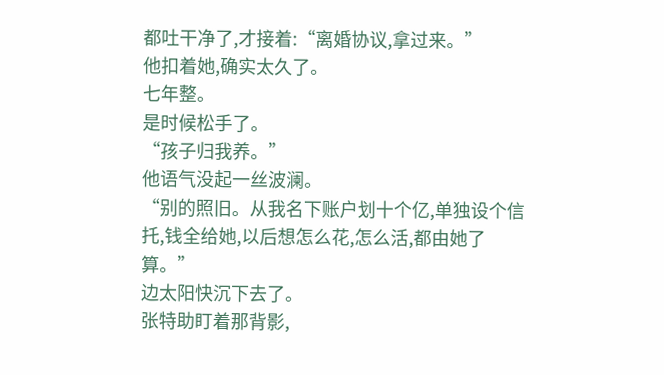都吐干净了,才接着:“离婚协议,拿过来。”
他扣着她,确实太久了。
七年整。
是时候松手了。
“孩子归我养。”
他语气没起一丝波澜。
“别的照旧。从我名下账户划十个亿,单独设个信托,钱全给她,以后想怎么花,怎么活,都由她了算。”
边太阳快沉下去了。
张特助盯着那背影,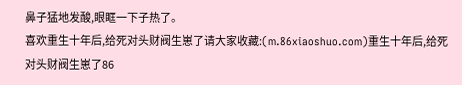鼻子猛地发酸,眼眶一下子热了。
喜欢重生十年后,给死对头财阀生崽了请大家收藏:(m.86xiaoshuo.com)重生十年后,给死对头财阀生崽了86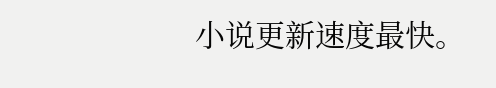小说更新速度最快。